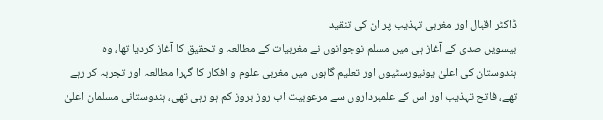ڈاکٹر اقبال اور مغربی تہذیب پر ان کی تنقید
بیسویں صدی کے آغاز ہی میں مسلم نوجوانوں نے مغربیات کے مطالعہ و تحقیق کا آغاز کردیا تھا، وہ ہندوستان کی اعلیٰ یونیورسٹیوں اور تعلیم گاہوں میں مغربی علوم و افکار کا گہرا مطالعہ اور تجربہ کر رہے تھے، فاتح تہذیب اور اس کے علمبرداروں سے مرعوبیت اب روز بروز کم ہو رہی تھی، ہندوستانی مسلمان اعلیٰ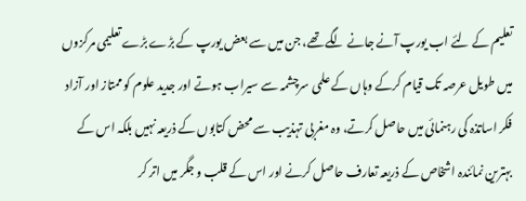تعلیم کے لئے اب یورپ آنے جانے لگے تھے، جن میں سے بعض یورپ کے بڑے بڑے تعلیمی مرکزوں میں طویل عرصہ تک قیام کرکے وہاں کے علمی سرچشمہ سے سیراب ہوتے اور جدید علوم کو ممتاز اور آزاد فکر اساتذہ کی رہنمائی میں حاصل کرتے، وہ مغربی تہذیب سے محض کتابوں کے ذریعہ نہیں بلکہ اس کے بہترین نمائندہ اشخاص کے ذریعہ تعارف حاصل کرنے اور اس کے قلب و جگر میں اتر کر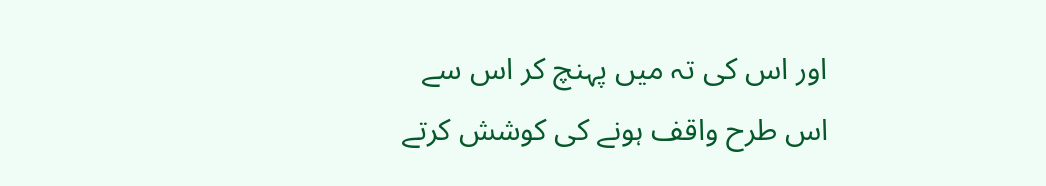اور اس کی تہ میں پہنچ کر اس سے اس طرح واقف ہونے کی کوشش کرتے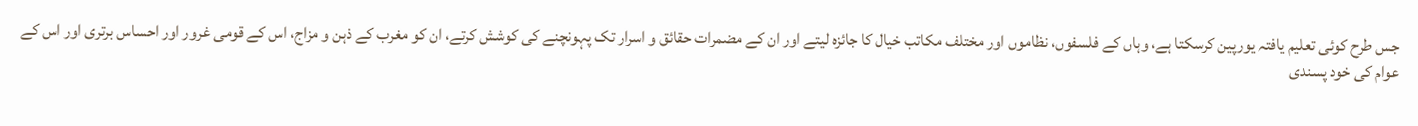جس طرح کوئی تعلیم یافتہ یورپین کرسکتا ہے، وہاں کے فلسفوں، نظاموں اور مختلف مکاتب خیال کا جائزہ لیتے اور ان کے مضمرات حقائق و اسرار تک پہونچنے کی کوشش کرتے، ان کو مغرب کے ذہن و مزاج، اس کے قومی غرور اور احساس برتری اور اس کے عوام کی خود پسندی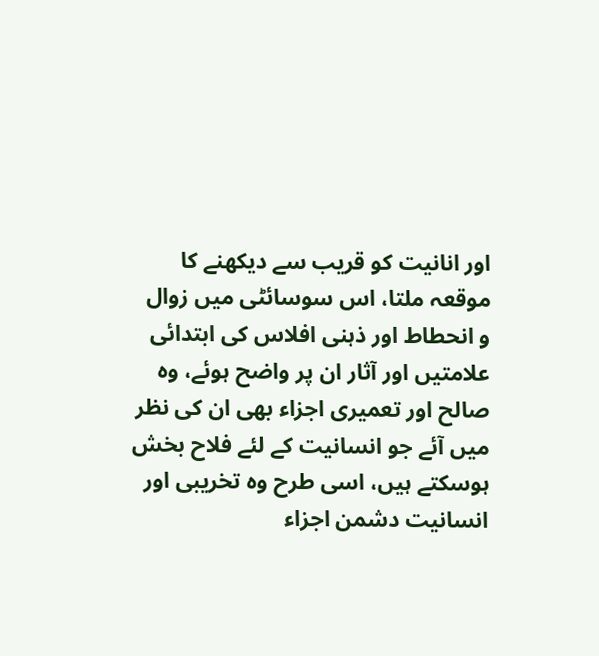اور انانیت کو قریب سے دیکھنے کا موقعہ ملتا، اس سوسائٹی میں زوال و انحطاط اور ذہنی افلاس کی ابتدائی علامتیں اور آثار ان پر واضح ہوئے، وہ صالح اور تعمیری اجزاء بھی ان کی نظر میں آئے جو انسانیت کے لئے فلاح بخش ہوسکتے ہیں، اسی طرح وہ تخریبی اور انسانیت دشمن اجزاء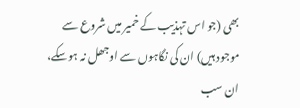بھی (جو اس تہذیب کے خمیر میں شروع سے موجود ہیں) ان کی نگاہوں سے اوجھل نہ ہوسکے، ان سب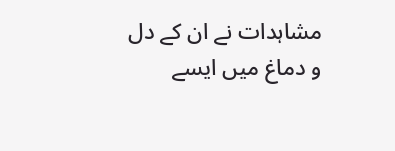مشاہدات نے ان کے دل و دماغ میں ایسے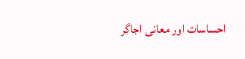احساسات اور معانی اجاگر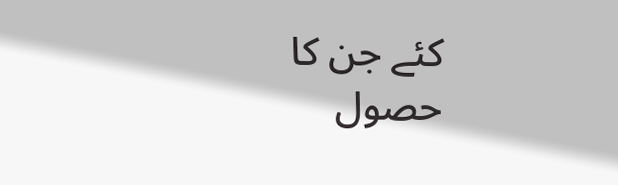کئے جن کا حصول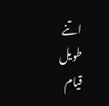اتنے طویل قیام